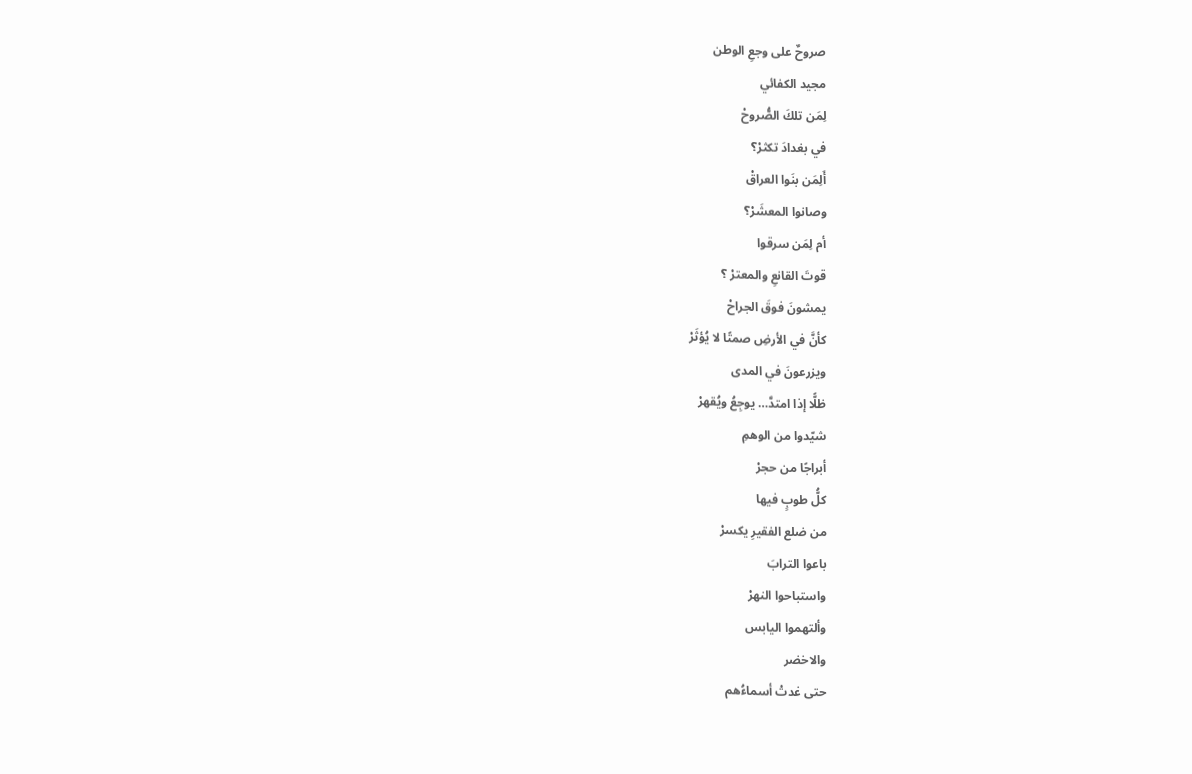صروحٌ على وجعِ الوطن
مجيد الكفائي
لِمَن تلكَ الصُّروحْ
في بغدادَ تكثرْ؟
أَلِمَن بنَوا العراقْ
وصانوا المعشَرْ؟
أم لِمَن سرقوا
قوتَ القانعِ والمعترْ ؟
يمشونَ فوقَ الجراحْ
كأنَّ في الأرضِ صمتًا لا يُؤثَرْ
ويزرعونَ في المدى
ظلًّا إذا امتدَّ… يوجِعُ ويُقهرْ
شيّدوا من الوهمِ
أبراجًا من حجرْ
كلُّ طوبٍ فيها
من ضلع الفقيرِ يكسرْ
باعوا الترابَ
واستباحوا النهرْ
وألتهموا اليابس
والاخضر
حتى غدتْ أسماءُهم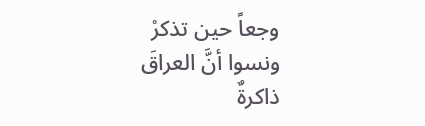وجعاً حين تذكرْ
ونسوا أنَّ العراقَ
ذاكرةٌ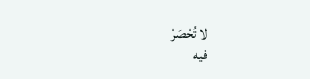لا تُحْصَرْ
فيه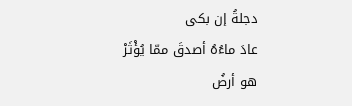دجلةُ إن بكى
عادَ ماءُهُ أصدقَ ممّا يُؤْثَرْ
هو أرضُ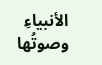الأنبياءِ
وصوتُها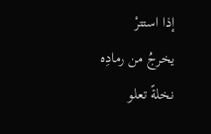إذا استترْ
يخرجُ من رمادِه
نخلةً تعلو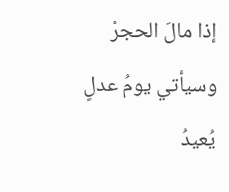إذا مالَ الحجرْ
وسيأتي يومُ عدلٍ
يُعيدُ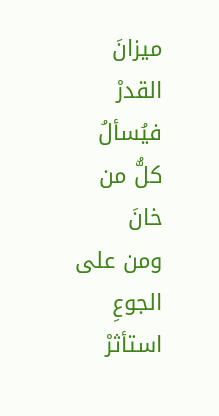ميزانَ القدرْ
فيُسألُ كلُّ من خانَ
ومن على الجوعِ استأثرْ